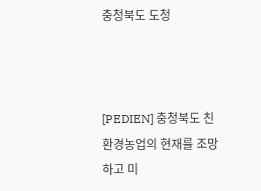충청북도 도청



[PEDIEN] 충청북도 친환경농업의 현재를 조망하고 미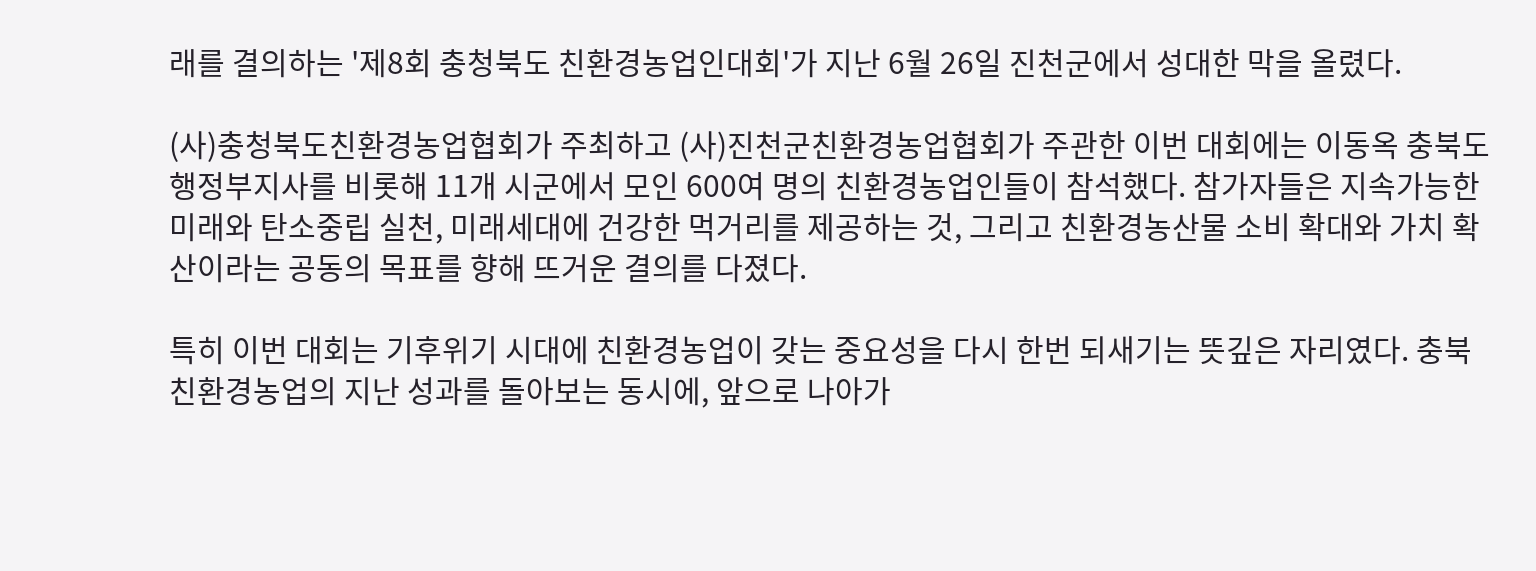래를 결의하는 '제8회 충청북도 친환경농업인대회'가 지난 6월 26일 진천군에서 성대한 막을 올렸다.

(사)충청북도친환경농업협회가 주최하고 (사)진천군친환경농업협회가 주관한 이번 대회에는 이동옥 충북도 행정부지사를 비롯해 11개 시군에서 모인 600여 명의 친환경농업인들이 참석했다. 참가자들은 지속가능한 미래와 탄소중립 실천, 미래세대에 건강한 먹거리를 제공하는 것, 그리고 친환경농산물 소비 확대와 가치 확산이라는 공동의 목표를 향해 뜨거운 결의를 다졌다.

특히 이번 대회는 기후위기 시대에 친환경농업이 갖는 중요성을 다시 한번 되새기는 뜻깊은 자리였다. 충북 친환경농업의 지난 성과를 돌아보는 동시에, 앞으로 나아가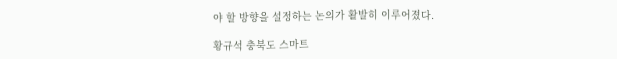야 할 방향을 설정하는 논의가 활발히 이루어졌다.

황규석 충북도 스마트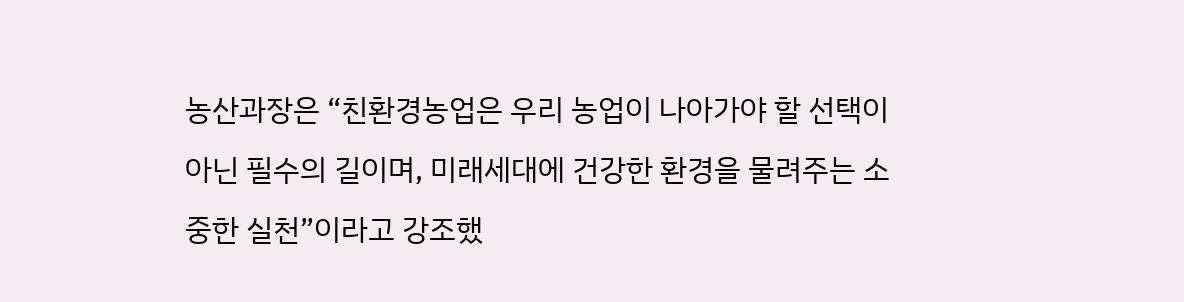농산과장은 “친환경농업은 우리 농업이 나아가야 할 선택이 아닌 필수의 길이며, 미래세대에 건강한 환경을 물려주는 소중한 실천”이라고 강조했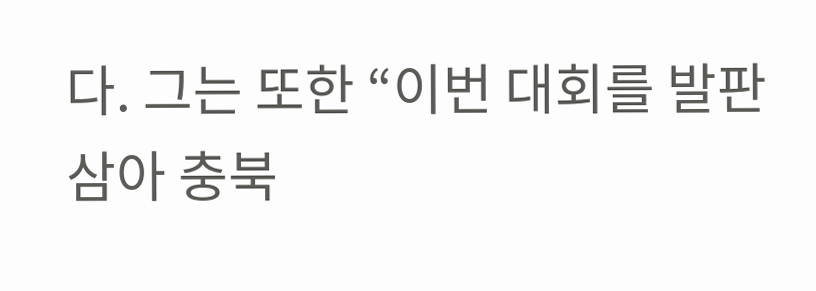다. 그는 또한 “이번 대회를 발판 삼아 충북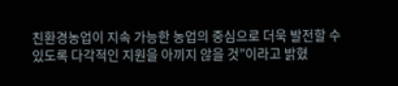친환경농업이 지속 가능한 농업의 중심으로 더욱 발전할 수 있도록 다각적인 지원을 아끼지 않을 것”이라고 밝혔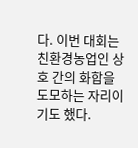다. 이번 대회는 친환경농업인 상호 간의 화합을 도모하는 자리이기도 했다.